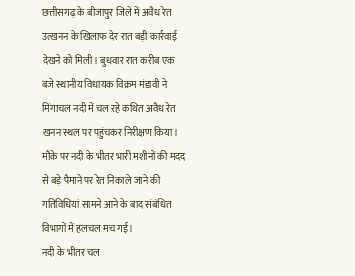छत्तीसगढ़ के बीजापुर जिले में अवैध रेत उत्खनन के खिलाफ देर रात बड़ी कार्रवाई देखने को मिली। बुधवार रात करीब एक बजे स्थानीय विधायक विक्रम मंडावी ने मिंगाचल नदी में चल रहे कथित अवैध रेत खनन स्थल पर पहुंचकर निरीक्षण किया। मौके पर नदी के भीतर भारी मशीनों की मदद से बड़े पैमाने पर रेत निकाले जाने की गतिविधियां सामने आने के बाद संबंधित विभागों में हलचल मच गई।
नदी के भीतर चल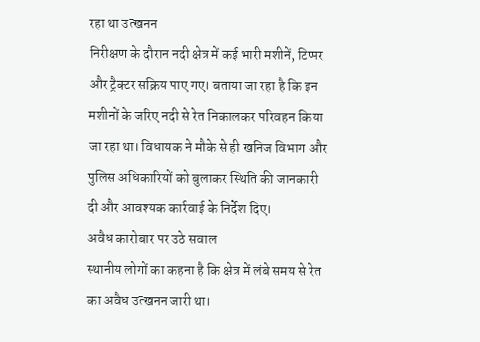रहा था उत्खनन
निरीक्षण के दौरान नदी क्षेत्र में कई भारी मशीनें, टिप्पर और ट्रैक्टर सक्रिय पाए गए। बताया जा रहा है कि इन मशीनों के जरिए नदी से रेत निकालकर परिवहन किया जा रहा था। विधायक ने मौके से ही खनिज विभाग और पुलिस अधिकारियों को बुलाकर स्थिति की जानकारी दी और आवश्यक कार्रवाई के निर्देश दिए।
अवैध कारोबार पर उठे सवाल
स्थानीय लोगों का कहना है कि क्षेत्र में लंबे समय से रेत का अवैध उत्खनन जारी था।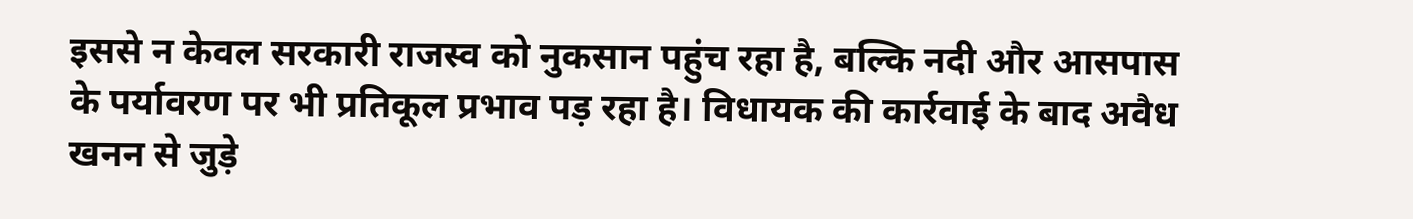इससे न केवल सरकारी राजस्व को नुकसान पहुंच रहा है, बल्कि नदी और आसपास के पर्यावरण पर भी प्रतिकूल प्रभाव पड़ रहा है। विधायक की कार्रवाई के बाद अवैध खनन से जुड़े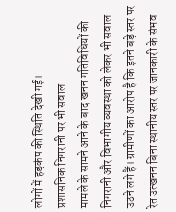लोगों में हड़कंप की स्थिति देखी गई।
प्रशासनिक निगरानी पर भी सवाल
मामले के सामने आने के बाद खनन गतिविधियों की निगरानी और विभागीय व्यवस्था को लेकर भी सवाल उठने लगे हैं। ग्रामीणों का आरोप है कि इतने बड़े स्तर पर रेत उत्खनन बिना स्थानीय स्तर पर जानकारी के संभव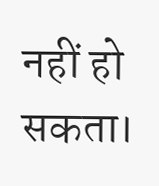नहीं हो सकता।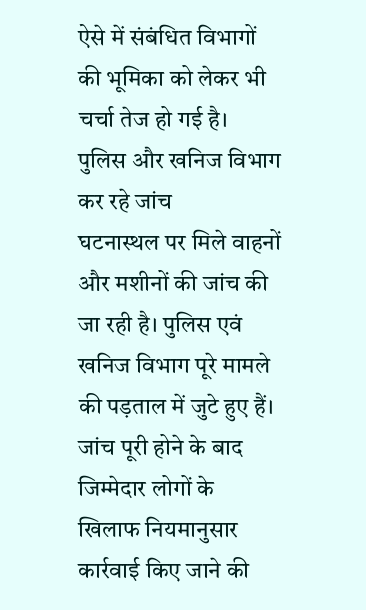ऐसे में संबंधित विभागों की भूमिका को लेकर भी चर्चा तेज हो गई है।
पुलिस और खनिज विभाग कर रहे जांच
घटनास्थल पर मिले वाहनों और मशीनों की जांच की जा रही है। पुलिस एवं खनिज विभाग पूरे मामले की पड़ताल में जुटे हुए हैं। जांच पूरी होने के बाद जिम्मेदार लोगों के खिलाफ नियमानुसार कार्रवाई किए जाने की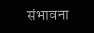संभावना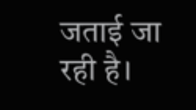जताई जा रही है।